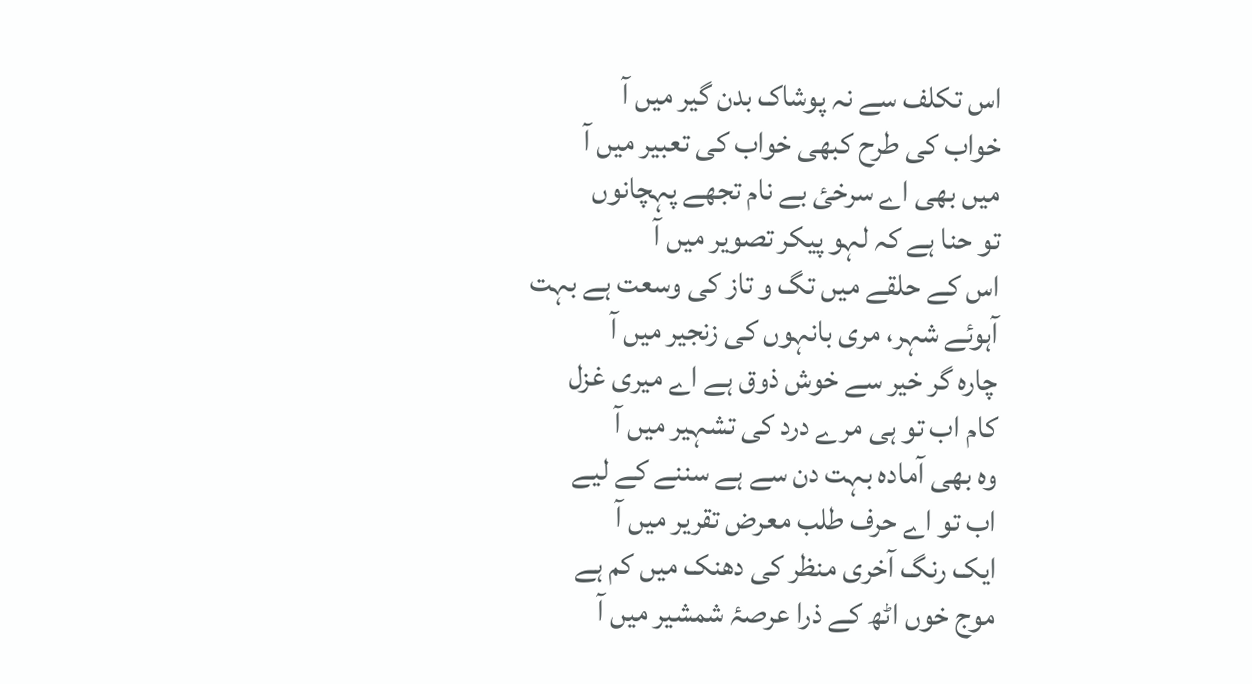اس تکلف سے نہ پوشاک بدن گیر میں آ
خواب کی طرح کبھی خواب کی تعبیر میں آ
میں بھی اے سرخئ بے نام تجھے پہچانوں
تو حنا ہے کہ لہو پیکر تصویر میں آ
اس کے حلقے میں تگ و تاز کی وسعت ہے بہت
آہوئے شہر، مری بانہوں کی زنجیر میں آ
چارہ گر خیر سے خوش ذوق ہے اے میری غزل
کام اب تو ہی مرے درد کی تشہیر میں آ
وہ بھی آمادہ بہت دن سے ہے سننے کے لیے
اب تو اے حرف طلب معرض تقریر میں آ
ایک رنگ آخری منظر کی دھنک میں کم ہے
موج خوں اٹھ کے ذرا عرصۂ شمشیر میں آ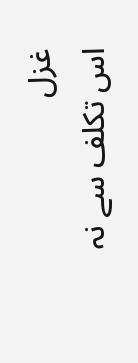غزل
اس تکلف سے نہ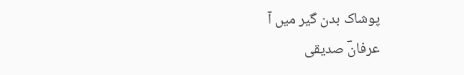پوشاک بدن گیر میں آ
عرفانؔ صدیقی